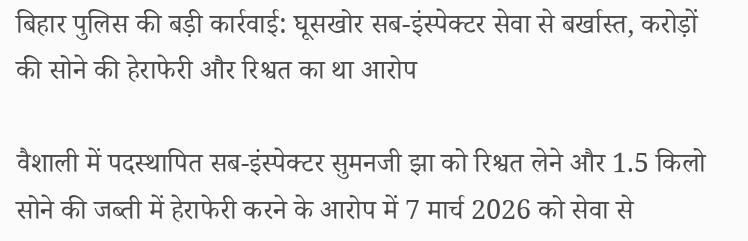बिहार पुलिस की बड़ी कार्रवाई: घूसखोर सब-इंस्पेक्टर सेवा से बर्खास्त, करोड़ों की सोने की हेराफेरी और रिश्वत का था आरोप

वैशाली में पदस्थापित सब-इंस्पेक्टर सुमनजी झा को रिश्वत लेने और 1.5 किलो सोने की जब्ती में हेराफेरी करने के आरोप में 7 मार्च 2026 को सेवा से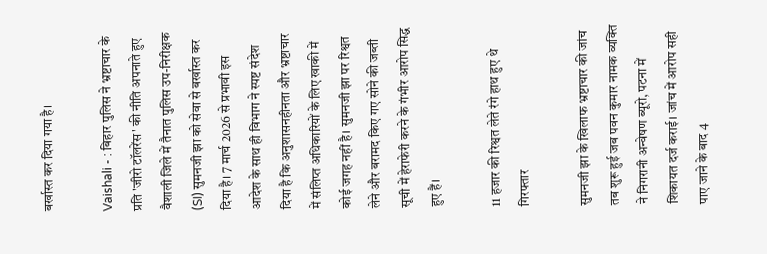बर्खास्त कर दिया गया है।

Vaishali - : बिहार पुलिस ने भ्रष्टाचार के प्रति 'जीरो टॉलरेंस' की नीति अपनाते हुए वैशाली जिले में तैनात पुलिस उप-निरीक्षक (SI) सुमनजी झा को सेवा से बर्खास्त कर दिया है। 7 मार्च 2026 से प्रभावी इस आदेश के साथ ही विभाग ने स्पष्ट संदेश दिया है कि अनुशासनहीनता और भ्रष्टाचार में संलिप्त अधिकारियों के लिए खाकी में कोई जगह नहीं है। सुमनजी झा पर रिश्वत लेने और बरामद किए गए सोने की जब्ती सूची में हेराफेरी करने के गंभीर आरोप सिद्ध हुए हैं।

11 हजार की रिश्वत लेते रंगे हाथ हुए थे गिरफ्तार

सुमनजी झा के खिलाफ भ्रष्टाचार की जांच तब शुरू हुई जब पवन कुमार नामक व्यक्ति ने निगरानी अन्वेषण ब्यूरो, पटना में शिकायत दर्ज कराई। जांच में आरोप सही पाए जाने के बाद 4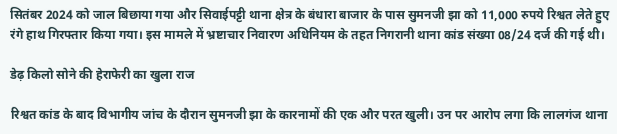सितंबर 2024 को जाल बिछाया गया और सिवाईपट्टी थाना क्षेत्र के बंधारा बाजार के पास सुमनजी झा को 11,000 रुपये रिश्वत लेते हुए रंगे हाथ गिरफ्तार किया गया। इस मामले में भ्रष्टाचार निवारण अधिनियम के तहत निगरानी थाना कांड संख्या 08/24 दर्ज की गई थी।

डेढ़ किलो सोने की हेराफेरी का खुला राज

रिश्वत कांड के बाद विभागीय जांच के दौरान सुमनजी झा के कारनामों की एक और परत खुली। उन पर आरोप लगा कि लालगंज थाना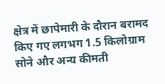क्षेत्र में छापेमारी के दौरान बरामद किए गए लगभग 1.5 किलोग्राम सोने और अन्य कीमती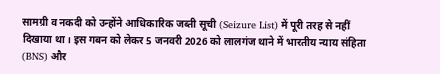सामग्री व नकदी को उन्होंने आधिकारिक जब्ती सूची (Seizure List) में पूरी तरह से नहीं दिखाया था। इस गबन को लेकर 5 जनवरी 2026 को लालगंज थाने में भारतीय न्याय संहिता (BNS) और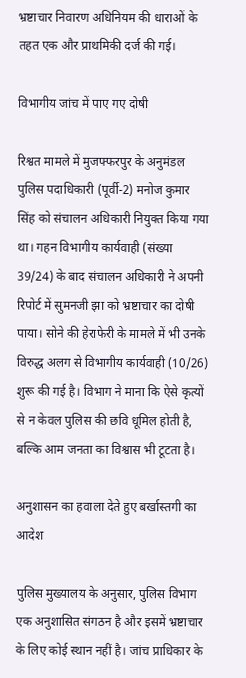भ्रष्टाचार निवारण अधिनियम की धाराओं के तहत एक और प्राथमिकी दर्ज की गई।

विभागीय जांच में पाए गए दोषी

रिश्वत मामले में मुजफ्फरपुर के अनुमंडल पुलिस पदाधिकारी (पूर्वी-2) मनोज कुमार सिंह को संचालन अधिकारी नियुक्त किया गया था। गहन विभागीय कार्यवाही (संख्या 39/24) के बाद संचालन अधिकारी ने अपनी रिपोर्ट में सुमनजी झा को भ्रष्टाचार का दोषी पाया। सोने की हेराफेरी के मामले में भी उनके विरुद्ध अलग से विभागीय कार्यवाही (10/26) शुरू की गई है। विभाग ने माना कि ऐसे कृत्यों से न केवल पुलिस की छवि धूमिल होती है, बल्कि आम जनता का विश्वास भी टूटता है।

अनुशासन का हवाला देते हुए बर्खास्तगी का आदेश

पुलिस मुख्यालय के अनुसार, पुलिस विभाग एक अनुशासित संगठन है और इसमें भ्रष्टाचार के लिए कोई स्थान नहीं है। जांच प्राधिकार के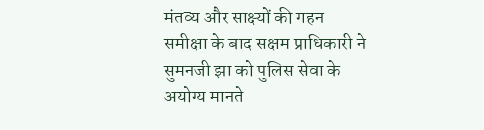मंतव्य और साक्ष्यों की गहन समीक्षा के बाद सक्षम प्राधिकारी ने सुमनजी झा को पुलिस सेवा के अयोग्य मानते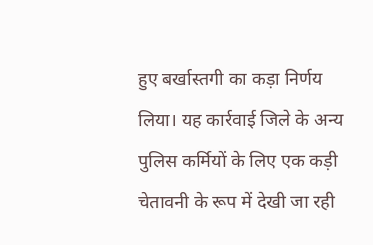हुए बर्खास्तगी का कड़ा निर्णय लिया। यह कार्रवाई जिले के अन्य पुलिस कर्मियों के लिए एक कड़ी चेतावनी के रूप में देखी जा रही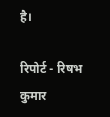है।

रिपोर्ट - रिषभ कुमार